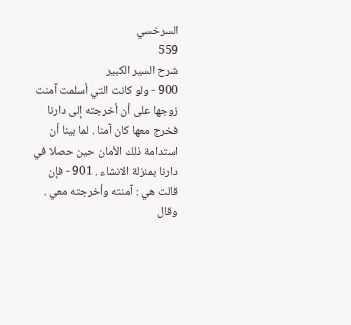السرخسي
559
شرح السير الكبير
900 - ولو كانت التي أسلمت آمنت زوجها على أن أخرجته إلى دارنا فخرج معها كان آمنا . لما بينا أن استدامة ذلك الأمان حين حصلا في دارنا بمنزلة الانشاء . 901 - فإن قالت هي : آمنته وأخرجته معي . وقال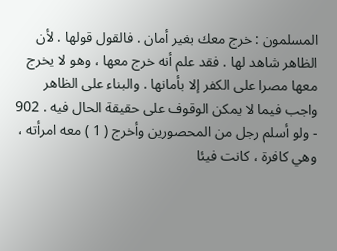المسلمون : خرج معك بغير أمان . فالقول قولها . لأن الظاهر شاهد لها . فقد علم أنه خرج معها ، وهو لا يخرج معها مصرا على الكفر إلا بأمانها . والبناء على الظاهر واجب فيما لا يمكن الوقوف على حقيقة الحال فيه . 902 - ولو أسلم رجل من المحصورين وأخرج ( 1 ) معه امرأته ، وهي كافرة ، كانت فيئا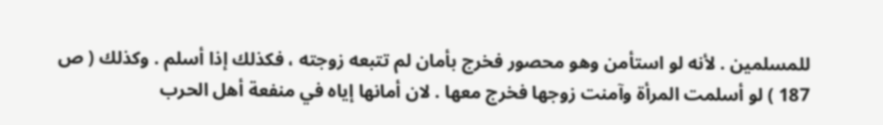للمسلمين . لأنه لو استأمن وهو محصور فخرج بأمان لم تتبعه زوجته ، فكذلك إذا أسلم . وكذلك ( ص 187 ) لو أسلمت المرأة وآمنت زوجها فخرج معها . لان أمانها إياه في منفعة أهل الحرب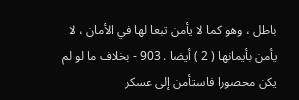باطل ، وهو كما لا يأمن تبعا لها في الأمان ، لا يأمن بأيمانها ( 2 ) أيضا . 903 - بخلاف ما لو لم يكن محصورا فاستأمن إلى عسكر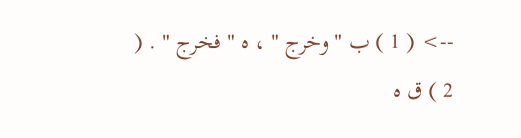--> ( 1 ) ب " وخرج " ، ه " فخرج " . ( 2 ) ق ه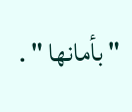" بأمانها " .